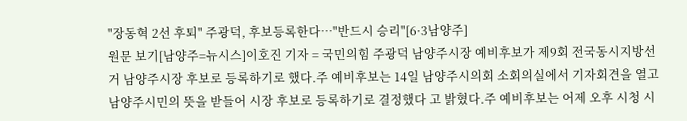"장동혁 2선 후퇴" 주광덕, 후보등록한다…"반드시 승리"[6·3남양주]
원문 보기[남양주=뉴시스]이호진 기자 = 국민의힘 주광덕 남양주시장 예비후보가 제9회 전국동시지방선거 남양주시장 후보로 등록하기로 했다.주 예비후보는 14일 남양주시의회 소회의실에서 기자회견을 열고 남양주시민의 뜻을 받들어 시장 후보로 등록하기로 결정했다 고 밝혔다.주 예비후보는 어제 오후 시청 시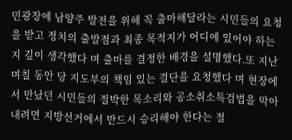민광장에 남양주 발전을 위해 꼭 출마해달라는 시민들의 요청을 받고 정치의 출발점과 최종 목적지가 어디에 있어야 하는지 깊이 생각했다 며 출마를 결정한 배경을 설명했다.또 지난 며칠 동안 당 지도부의 책임 있는 결단을 요청했다 며 현장에서 만났던 시민들의 절박한 목소리와 공소취소특검법을 막아내려면 지방선거에서 반드시 승리해야 한다는 절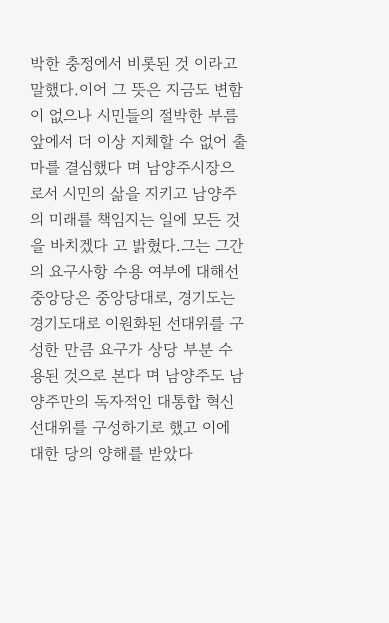박한 충정에서 비롯된 것 이라고 말했다.이어 그 뜻은 지금도 변함이 없으나 시민들의 절박한 부름 앞에서 더 이상 지체할 수 없어 출마를 결심했다 며 남양주시장으로서 시민의 삶을 지키고 남양주의 미래를 책임지는 일에 모든 것을 바치겠다 고 밝혔다.그는 그간의 요구사항 수용 여부에 대해선 중앙당은 중앙당대로, 경기도는 경기도대로 이원화된 선대위를 구성한 만큼 요구가 상당 부분 수용된 것으로 본다 며 남양주도 남양주만의 독자적인 대통합 혁신 선대위를 구성하기로 했고 이에 대한 당의 양해를 받았다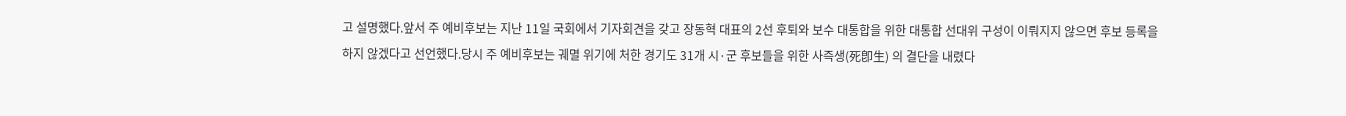고 설명했다.앞서 주 예비후보는 지난 11일 국회에서 기자회견을 갖고 장동혁 대표의 2선 후퇴와 보수 대통합을 위한 대통합 선대위 구성이 이뤄지지 않으면 후보 등록을 하지 않겠다고 선언했다.당시 주 예비후보는 궤멸 위기에 처한 경기도 31개 시·군 후보들을 위한 사즉생(死卽生) 의 결단을 내렸다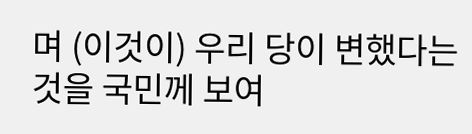며 (이것이) 우리 당이 변했다는 것을 국민께 보여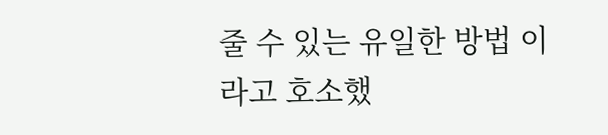줄 수 있는 유일한 방법 이라고 호소했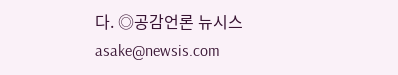다. ◎공감언론 뉴시스 asake@newsis.com